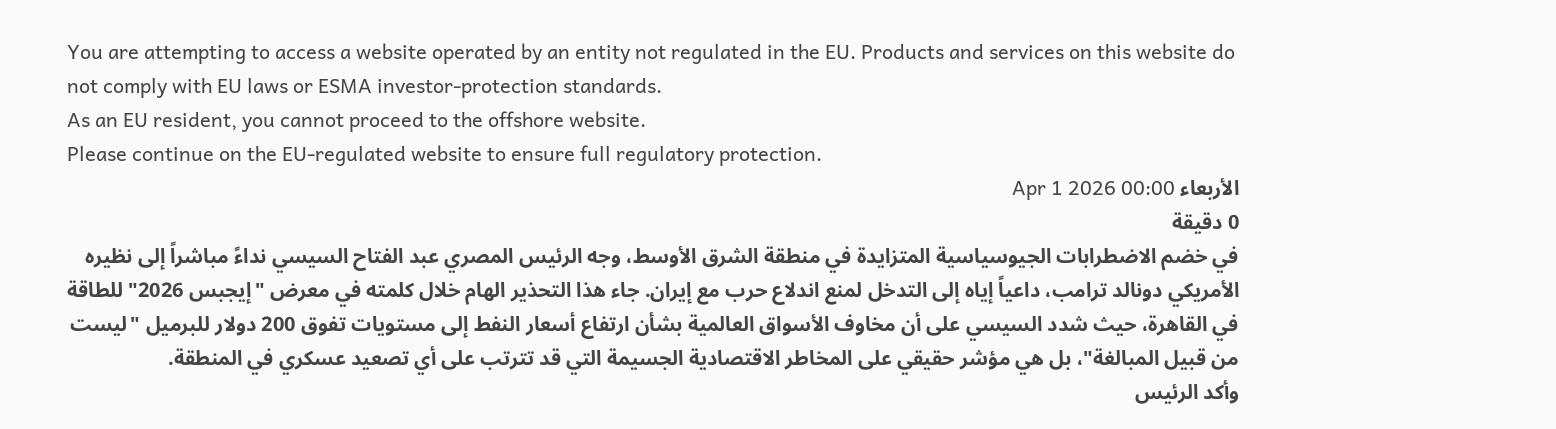You are attempting to access a website operated by an entity not regulated in the EU. Products and services on this website do not comply with EU laws or ESMA investor-protection standards.
As an EU resident, you cannot proceed to the offshore website.
Please continue on the EU-regulated website to ensure full regulatory protection.
الأربعاء Apr 1 2026 00:00
0 دقيقة
في خضم الاضطرابات الجيوسياسية المتزايدة في منطقة الشرق الأوسط، وجه الرئيس المصري عبد الفتاح السيسي نداءً مباشراً إلى نظيره الأمريكي دونالد ترامب، داعياً إياه إلى التدخل لمنع اندلاع حرب مع إيران. جاء هذا التحذير الهام خلال كلمته في معرض "إيجبس 2026" للطاقة في القاهرة، حيث شدد السيسي على أن مخاوف الأسواق العالمية بشأن ارتفاع أسعار النفط إلى مستويات تفوق 200 دولار للبرميل "ليست من قبيل المبالغة"، بل هي مؤشر حقيقي على المخاطر الاقتصادية الجسيمة التي قد تترتب على أي تصعيد عسكري في المنطقة.
وأكد الرئيس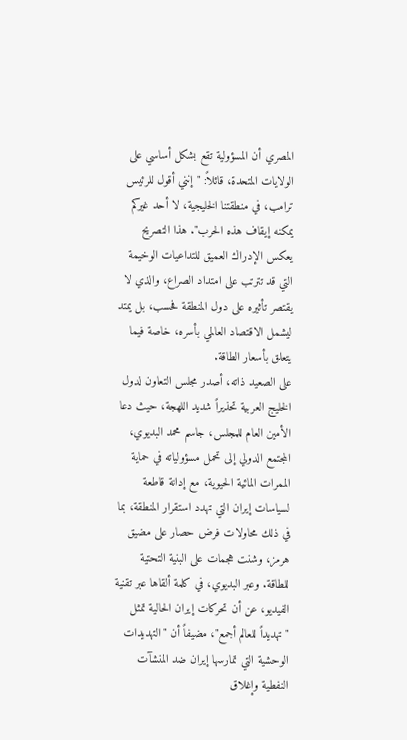المصري أن المسؤولية تقع بشكل أساسي على الولايات المتحدة، قائلاً: "إنني أقول للرئيس ترامب، في منطقتنا الخليجية، لا أحد غيركم يمكنه إيقاف هذه الحرب". هذا التصريح يعكس الإدراك العميق للتداعيات الوخيمة التي قد تترتب على امتداد الصراع، والذي لا يقتصر تأثيره على دول المنطقة فحسب، بل يمتد ليشمل الاقتصاد العالمي بأسره، خاصة فيما يتعلق بأسعار الطاقة.
على الصعيد ذاته، أصدر مجلس التعاون لدول الخليج العربية تحذيراً شديد اللهجة، حيث دعا الأمين العام للمجلس، جاسم محمد البديوي، المجتمع الدولي إلى تحمل مسؤولياته في حماية الممرات المائية الحيوية، مع إدانة قاطعة لسياسات إيران التي تهدد استقرار المنطقة، بما في ذلك محاولات فرض حصار على مضيق هرمز، وشنت هجمات على البنية التحتية للطاقة. وعبر البديوي، في كلمة ألقاها عبر تقنية الفيديو، عن أن تحركات إيران الحالية تمثل "تهديداً للعالم أجمع"، مضيفاً أن "التهديدات الوحشية التي تمارسها إيران ضد المنشآت النفطية وإغلاق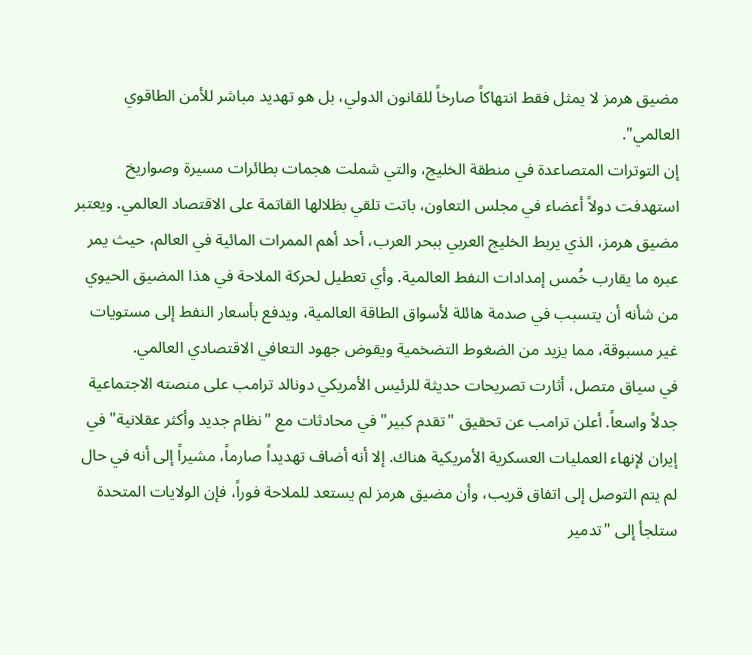مضيق هرمز لا يمثل فقط انتهاكاً صارخاً للقانون الدولي، بل هو تهديد مباشر للأمن الطاقوي العالمي".
إن التوترات المتصاعدة في منطقة الخليج، والتي شملت هجمات بطائرات مسيرة وصواريخ استهدفت دولاً أعضاء في مجلس التعاون، باتت تلقي بظلالها القاتمة على الاقتصاد العالمي. ويعتبر مضيق هرمز، الذي يربط الخليج العربي ببحر العرب، أحد أهم الممرات المائية في العالم، حيث يمر عبره ما يقارب خُمس إمدادات النفط العالمية. وأي تعطيل لحركة الملاحة في هذا المضيق الحيوي من شأنه أن يتسبب في صدمة هائلة لأسواق الطاقة العالمية، ويدفع بأسعار النفط إلى مستويات غير مسبوقة، مما يزيد من الضغوط التضخمية ويقوض جهود التعافي الاقتصادي العالمي.
في سياق متصل، أثارت تصريحات حديثة للرئيس الأمريكي دونالد ترامب على منصته الاجتماعية جدلاً واسعاً. أعلن ترامب عن تحقيق "تقدم كبير" في محادثات مع "نظام جديد وأكثر عقلانية" في إيران لإنهاء العمليات العسكرية الأمريكية هناك. إلا أنه أضاف تهديداً صارماً، مشيراً إلى أنه في حال لم يتم التوصل إلى اتفاق قريب، وأن مضيق هرمز لم يستعد للملاحة فوراً، فإن الولايات المتحدة ستلجأ إلى "تدمير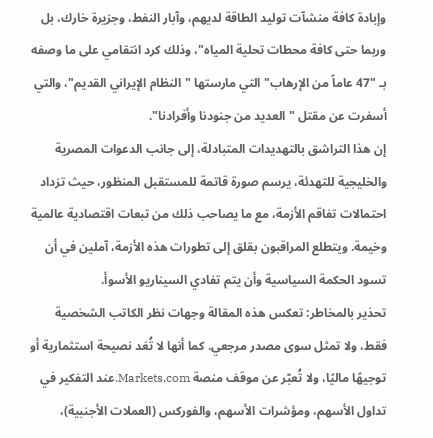وإبادة كافة منشآت توليد الطاقة لديهم، وآبار النفط، وجزيرة خارك، بل وربما حتى كافة محطات تحلية المياه"، وذلك كرد انتقامي على ما وصفه بـ "47 عاماً من الإرهاب" التي مارستها "النظام الإيراني القديم"، والتي أسفرت عن مقتل "العديد من جنودنا وأفرادنا".
إن هذا التراشق بالتهديدات المتبادلة، إلى جانب الدعوات المصرية والخليجية للتهدئة، يرسم صورة قاتمة للمستقبل المنظور، حيث تزداد احتمالات تفاقم الأزمة، مع ما يصاحب ذلك من تبعات اقتصادية عالمية وخيمة. ويتطلع المراقبون بقلق إلى تطورات هذه الأزمة، آملين في أن تسود الحكمة السياسية وأن يتم تفادي السيناريو الأسوأ.
تحذير بالمخاطر: تعكس هذه المقالة وجهات نظر الكاتب الشخصية فقط، ولا تمثل سوى مصدر مرجعي. كما أنها لا تُعَد نصيحة استثمارية أو توجيهًا ماليًا، ولا تُعبّر عن موقف منصة Markets.com.عند التفكير في تداول الأسهم، ومؤشرات الأسهم، والفوركس (العملات الأجنبية)،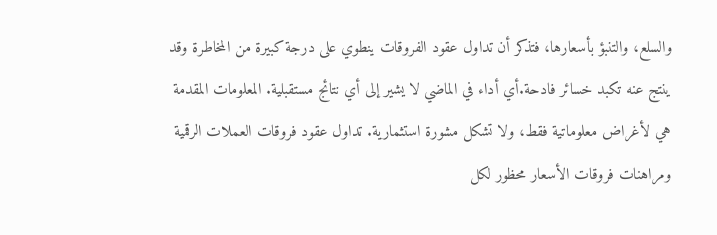والسلع، والتنبؤ بأسعارها، فتذكر أن تداول عقود الفروقات ينطوي على درجة كبيرة من المخاطرة وقد ينتج عنه تكبد خسائر فادحة.أي أداء في الماضي لا يشير إلى أي نتائج مستقبلية. المعلومات المقدمة هي لأغراض معلوماتية فقط، ولا تشكل مشورة استثمارية. تداول عقود فروقات العملات الرقمية ومراهنات فروقات الأسعار محظور لكل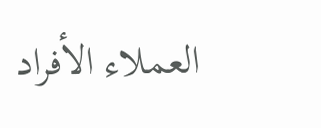العملاء الأفراد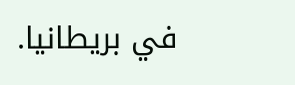في بريطانيا.